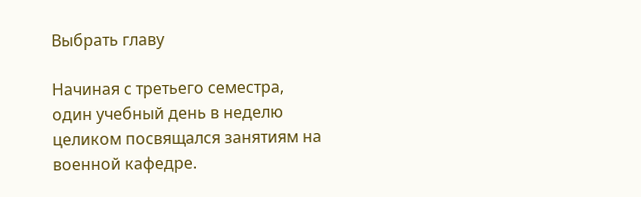Выбрать главу

Начиная с третьего семестра, один учебный день в неделю целиком посвящался занятиям на военной кафедре.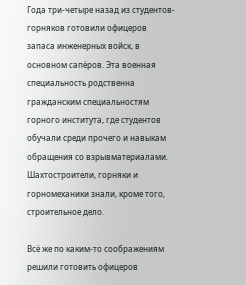Года три-четыре назад из студентов-горняков готовили офицеров запаса инженерных войск, в основном сапёров. Эта военная специальность родственна гражданским специальностям горного института, где студентов обучали среди прочего и навыкам обращения со взрывматериалами. Шахтостроители, горняки и горномеханики знали, кроме того, строительное дело.

Всё же по каким-то соображениям решили готовить офицеров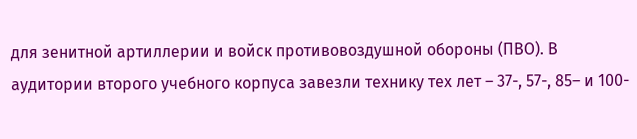для зенитной артиллерии и войск противовоздушной обороны (ПВО). В аудитории второго учебного корпуса завезли технику тех лет – 37-, 57-, 85– и 100-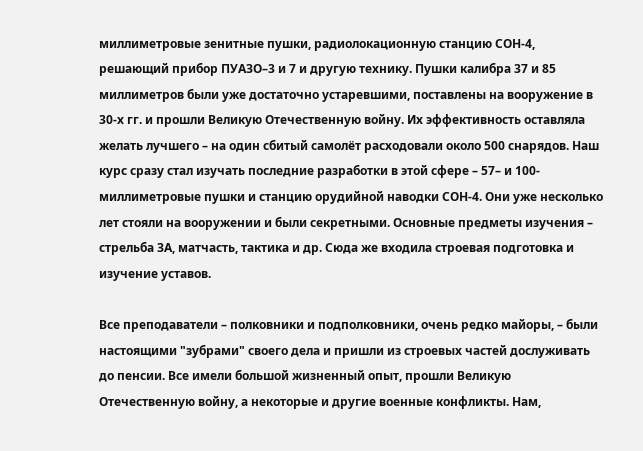миллиметровые зенитные пушки, радиолокационную станцию СОН-4, решающий прибор ПУАЗО–3 и 7 и другую технику. Пушки калибра 37 и 85 миллиметров были уже достаточно устаревшими, поставлены на вооружение в 30-х гг. и прошли Великую Отечественную войну. Их эффективность оставляла желать лучшего – на один сбитый самолёт расходовали около 500 снарядов. Наш курс сразу стал изучать последние разработки в этой сфере – 57– и 100-миллиметровые пушки и станцию орудийной наводки СОН-4. Они уже несколько лет стояли на вооружении и были секретными. Основные предметы изучения – стрельба ЗА, матчасть, тактика и др. Сюда же входила строевая подготовка и изучение уставов.

Все преподаватели – полковники и подполковники, очень редко майоры, – были настоящими "зубрами" своего дела и пришли из строевых частей дослуживать до пенсии. Все имели большой жизненный опыт, прошли Великую Отечественную войну, а некоторые и другие военные конфликты. Нам,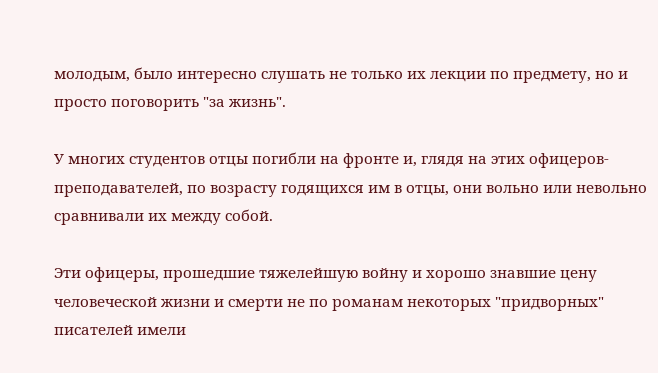молодым, было интересно слушать не только их лекции по предмету, но и просто поговорить "за жизнь".

У многих студентов отцы погибли на фронте и, глядя на этих офицеров-преподавателей, по возрасту годящихся им в отцы, они вольно или невольно сравнивали их между собой.

Эти офицеры, прошедшие тяжелейшую войну и хорошо знавшие цену человеческой жизни и смерти не по романам некоторых "придворных" писателей имели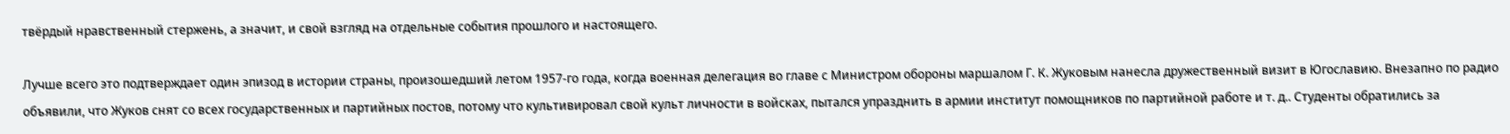твёрдый нравственный стержень, а значит, и свой взгляд на отдельные события прошлого и настоящего.

Лучше всего это подтверждает один эпизод в истории страны, произошедший летом 1957-го года, когда военная делегация во главе с Министром обороны маршалом Г. К. Жуковым нанесла дружественный визит в Югославию. Внезапно по радио объявили, что Жуков снят со всех государственных и партийных постов, потому что культивировал свой культ личности в войсках, пытался упразднить в армии институт помощников по партийной работе и т. д.. Студенты обратились за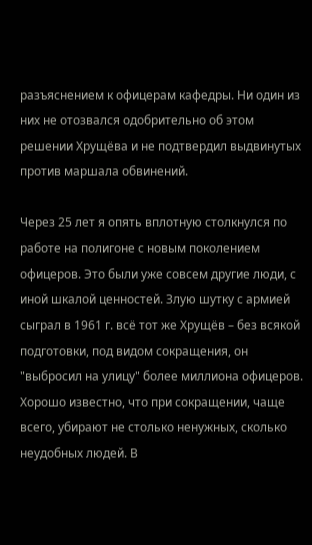разъяснением к офицерам кафедры. Ни один из них не отозвался одобрительно об этом решении Хрущёва и не подтвердил выдвинутых против маршала обвинений.

Через 25 лет я опять вплотную столкнулся по работе на полигоне с новым поколением офицеров. Это были уже совсем другие люди, с иной шкалой ценностей. Злую шутку с армией сыграл в 1961 г. всё тот же Хрущёв – без всякой подготовки, под видом сокращения, он "выбросил на улицу" более миллиона офицеров. Хорошо известно, что при сокращении, чаще всего, убирают не столько ненужных, сколько неудобных людей. В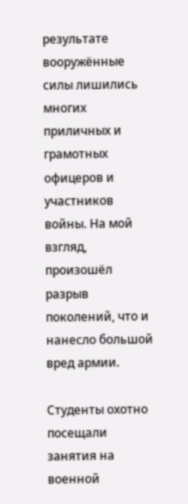результате вооружённые силы лишились многих приличных и грамотных офицеров и участников войны. На мой взгляд, произошёл разрыв поколений, что и нанесло большой вред армии.

Студенты охотно посещали занятия на военной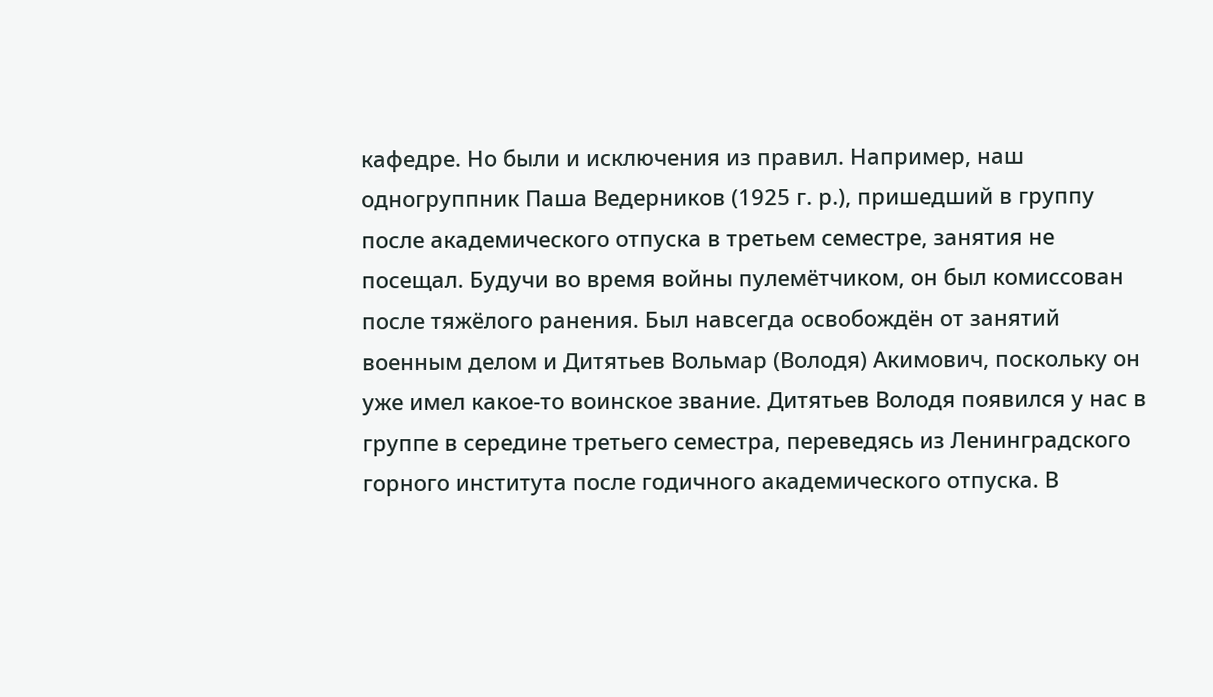кафедре. Но были и исключения из правил. Например, наш одногруппник Паша Ведерников (1925 г. р.), пришедший в группу после академического отпуска в третьем семестре, занятия не посещал. Будучи во время войны пулемётчиком, он был комиссован после тяжёлого ранения. Был навсегда освобождён от занятий военным делом и Дитятьев Вольмар (Володя) Акимович, поскольку он уже имел какое-то воинское звание. Дитятьев Володя появился у нас в группе в середине третьего семестра, переведясь из Ленинградского горного института после годичного академического отпуска. В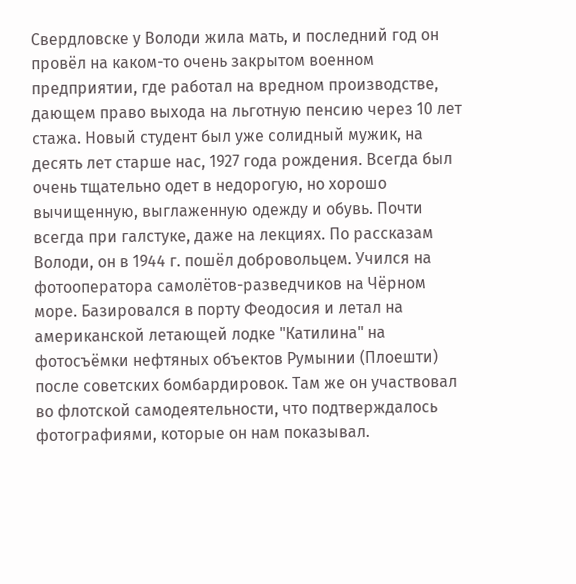Свердловске у Володи жила мать, и последний год он провёл на каком-то очень закрытом военном предприятии, где работал на вредном производстве, дающем право выхода на льготную пенсию через 10 лет стажа. Новый студент был уже солидный мужик, на десять лет старше нас, 1927 года рождения. Всегда был очень тщательно одет в недорогую, но хорошо вычищенную, выглаженную одежду и обувь. Почти всегда при галстуке, даже на лекциях. По рассказам Володи, он в 1944 г. пошёл добровольцем. Учился на фотооператора самолётов-разведчиков на Чёрном море. Базировался в порту Феодосия и летал на американской летающей лодке "Катилина" на фотосъёмки нефтяных объектов Румынии (Плоешти) после советских бомбардировок. Там же он участвовал во флотской самодеятельности, что подтверждалось фотографиями, которые он нам показывал.